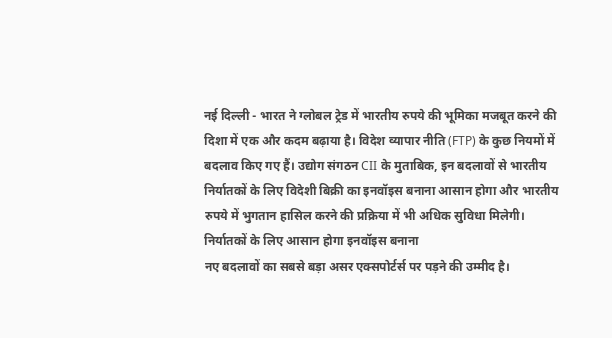नई दिल्ली - भारत ने ग्लोबल ट्रेड में भारतीय रुपये की भूमिका मजबूत करने की दिशा में एक और कदम बढ़ाया है। विदेश व्यापार नीति (FTP) के कुछ नियमों में बदलाव किए गए हैं। उद्योग संगठन CII के मुताबिक, इन बदलावों से भारतीय निर्यातकों के लिए विदेशी बिक्री का इनवॉइस बनाना आसान होगा और भारतीय रुपये में भुगतान हासिल करने की प्रक्रिया में भी अधिक सुविधा मिलेगी।
निर्यातकों के लिए आसान होगा इनवॉइस बनाना
नए बदलावों का सबसे बड़ा असर एक्सपोर्टर्स पर पड़ने की उम्मीद है।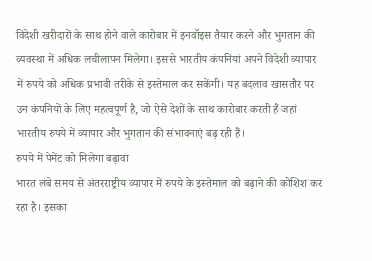विदेशी खरीदारों के साथ होने वाले कारोबार में इनवॉइस तैयार करने और भुगतान की व्यवस्था में अधिक लचीलापन मिलेगा। इससे भारतीय कंपनियां अपने विदेशी व्यापार में रुपये को अधिक प्रभावी तरीके से इस्तेमाल कर सकेंगी। यह बदलाव खासतौर पर उन कंपनियों के लिए महत्वपूर्ण है, जो ऐसे देशों के साथ कारोबार करती हैं जहां भारतीय रुपये में व्यापार और भुगतान की संभावनाएं बढ़ रही हैं।
रुपये में पेमेंट को मिलेगा बढ़ावा
भारत लंबे समय से अंतरराष्ट्रीय व्यापार में रुपये के इस्तेमाल को बढ़ाने की कोशिश कर रहा है। इसका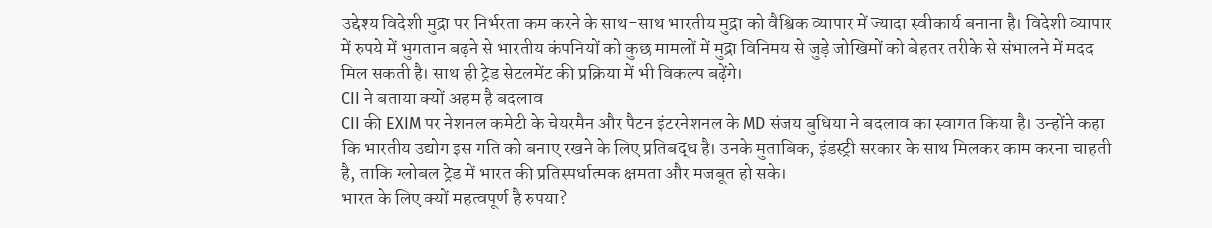उद्देश्य विदेशी मुद्रा पर निर्भरता कम करने के साथ-साथ भारतीय मुद्रा को वैश्विक व्यापार में ज्यादा स्वीकार्य बनाना है। विदेशी व्यापार में रुपये में भुगतान बढ़ने से भारतीय कंपनियों को कुछ मामलों में मुद्रा विनिमय से जुड़े जोखिमों को बेहतर तरीके से संभालने में मदद मिल सकती है। साथ ही ट्रेड सेटलमेंट की प्रक्रिया में भी विकल्प बढ़ेंगे।
CII ने बताया क्यों अहम है बदलाव
CII की EXIM पर नेशनल कमेटी के चेयरमैन और पैटन इंटरनेशनल के MD संजय बुधिया ने बदलाव का स्वागत किया है। उन्होंने कहा कि भारतीय उद्योग इस गति को बनाए रखने के लिए प्रतिबद्ध है। उनके मुताबिक, इंडस्ट्री सरकार के साथ मिलकर काम करना चाहती है, ताकि ग्लोबल ट्रेड में भारत की प्रतिस्पर्धात्मक क्षमता और मजबूत हो सके।
भारत के लिए क्यों महत्वपूर्ण है रुपया?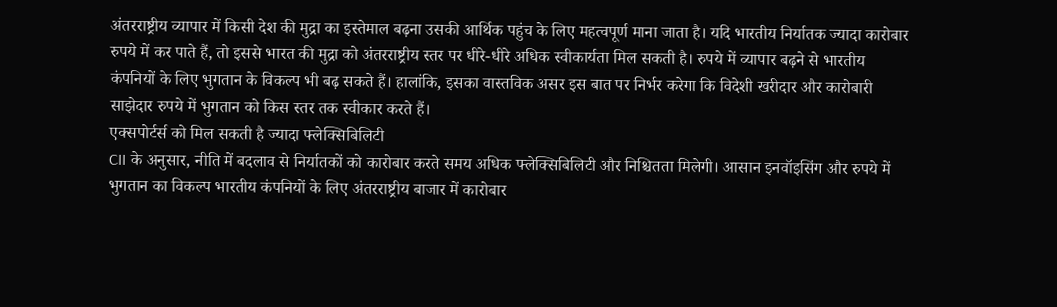अंतरराष्ट्रीय व्यापार में किसी देश की मुद्रा का इस्तेमाल बढ़ना उसकी आर्थिक पहुंच के लिए महत्वपूर्ण माना जाता है। यदि भारतीय निर्यातक ज्यादा कारोबार रुपये में कर पाते हैं, तो इससे भारत की मुद्रा को अंतरराष्ट्रीय स्तर पर धीरे-धीरे अधिक स्वीकार्यता मिल सकती है। रुपये में व्यापार बढ़ने से भारतीय कंपनियों के लिए भुगतान के विकल्प भी बढ़ सकते हैं। हालांकि, इसका वास्तविक असर इस बात पर निर्भर करेगा कि विदेशी खरीदार और कारोबारी साझेदार रुपये में भुगतान को किस स्तर तक स्वीकार करते हैं।
एक्सपोर्टर्स को मिल सकती है ज्यादा फ्लेक्सिबिलिटी
CII के अनुसार, नीति में बदलाव से निर्यातकों को कारोबार करते समय अधिक फ्लेक्सिबिलिटी और निश्चितता मिलेगी। आसान इनवॉइसिंग और रुपये में भुगतान का विकल्प भारतीय कंपनियों के लिए अंतरराष्ट्रीय बाजार में कारोबार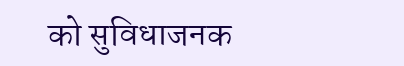को सुविधाजनक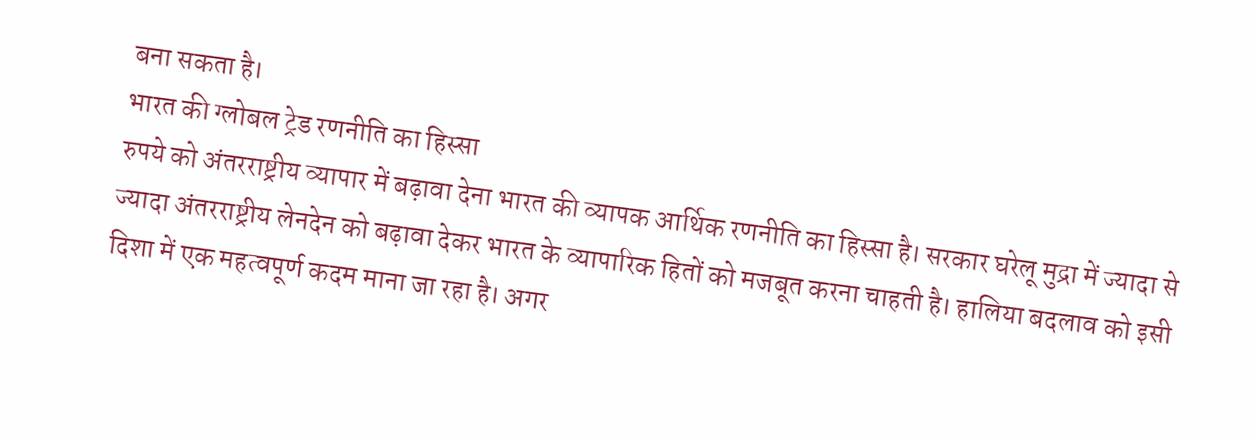बना सकता है।
भारत की ग्लोबल ट्रेड रणनीति का हिस्सा
रुपये को अंतरराष्ट्रीय व्यापार में बढ़ावा देना भारत की व्यापक आर्थिक रणनीति का हिस्सा है। सरकार घरेलू मुद्रा में ज्यादा से ज्यादा अंतरराष्ट्रीय लेनदेन को बढ़ावा देकर भारत के व्यापारिक हितों को मजबूत करना चाहती है। हालिया बदलाव को इसी दिशा में एक महत्वपूर्ण कदम माना जा रहा है। अगर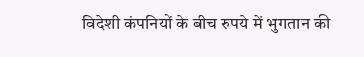विदेशी कंपनियों के बीच रुपये में भुगतान की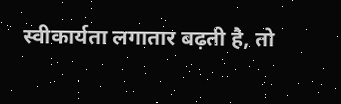स्वीकार्यता लगातार बढ़ती है, तो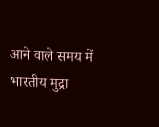आने वाले समय में भारतीय मुद्रा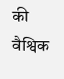की वैश्विक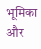भूमिका और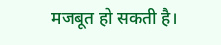मजबूत हो सकती है।